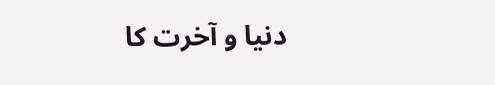دنیا و آخرت کا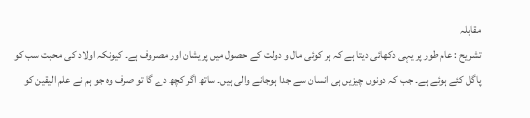مقابلہ
تشریح : عام طور پر یہی دکھائی دیتا ہے کہ ہر کوئی مال و دولت کے حصول میں پریشان اور مصروف ہے۔ کیونکہ اولاد کی محبت سب کو پاگل کئے ہوئے ہے۔ جب کہ دونوں چیزیں ہی انسان سے جدا ہوجانے والی ہیں۔ ساتھ اگر کچھ دے گا تو صرف وہ جو ہم نے علم الیقین کو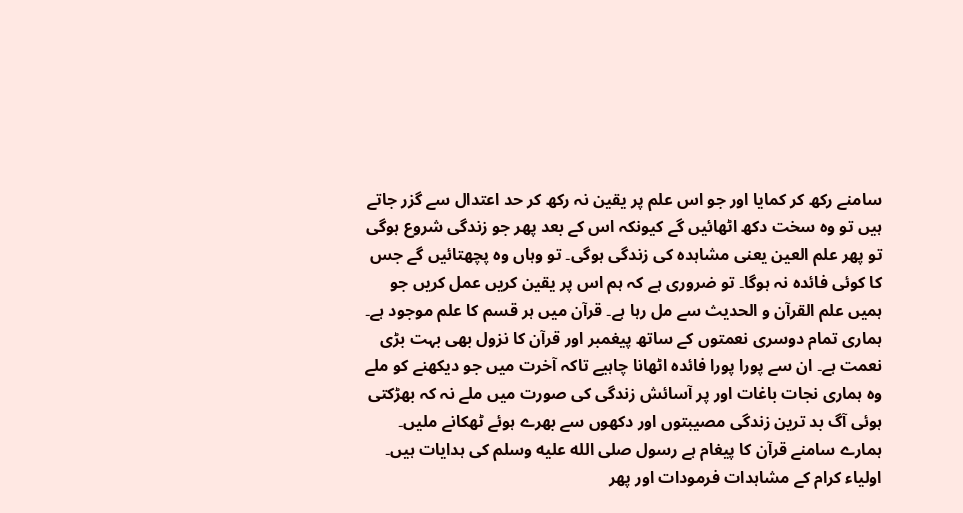سامنے رکھ کر کمایا اور جو اس علم پر یقین نہ رکھ کر حد اعتدال سے گزر جاتے ہیں تو وہ سخت دکھ اٹھائیں گے کیونکہ اس کے بعد پھر جو زندگی شروع ہوگی تو پھر علم العین یعنی مشاہدہ کی زندگی ہوگی۔ تو وہاں وہ پچھتائیں گے جس کا کوئی فائدہ نہ ہوگا۔ تو ضروری ہے کہ ہم اس پر یقین کریں عمل کریں جو ہمیں علم القرآن و الحدیث سے مل رہا ہے۔ قرآن میں ہر قسم کا علم موجود ہے۔ ہماری تمام دوسری نعمتوں کے ساتھ پیغمبر اور قرآن کا نزول بھی بہت بڑی نعمت ہے۔ ان سے پورا پورا فائدہ اٹھانا چاہیے تاکہ آخرت میں جو دیکھنے کو ملے وہ ہماری نجات باغات اور پر آسائش زندگی کی صورت میں ملے نہ کہ بھڑکتی ہوئی آگ بد ترین زندگی مصیبتوں اور دکھوں سے بھرے ہوئے ٹھکانے ملیں۔
ہمارے سامنے قرآن کا پیغام ہے رسول صلى الله عليه وسلم کی ہدایات ہیں۔ اولیاء کرام کے مشاہدات فرمودات اور پھر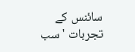سائنس کے تجربات ' سب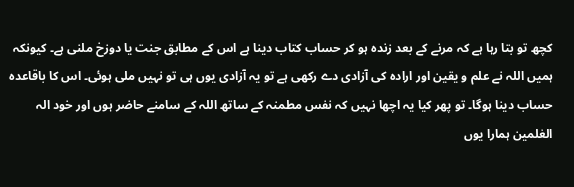کچھ تو بتا رہا ہے کہ مرنے کے بعد زندہ ہو کر حساب کتاب دینا ہے اس کے مطابق جنت یا دوزخ ملنی ہے۔ کیونکہ ہمیں اللہ نے علم و یقین اور ارادہ کی آزادی دے رکھی ہے تو یہ آزادی یوں ہی تو نہیں ملی ہوئی۔ اس کا باقاعدہ حساب دینا ہوگا۔ تو پھر کیا یہ اچھا نہیں کہ نفس مطمنہ کے ساتھ اللہ کے سامنے حاضر ہوں اور خود الہ العٰلمین ہمارا یوں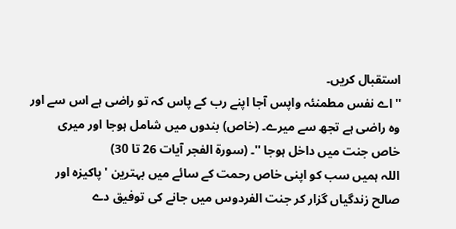استقبال کریں۔
'' اے نفس مطمنئہ واپس آجا اپنے رب کے پاس کہ تو راضی ہے اس سے اور وہ راضی ہے تجھ سے میرے۔ (خاص) بندوں میں شامل ہوجا اور میری خاص جنت میں داخل ہوجا ''۔ (سورۃ الفجر آیات 26 تا 30)
اللہ ہمیں سب کو اپنی خاص رحمت کے سائے میں بہترین ' پاکیزہ اور صالح زندگیاں گزار کر جنت الفردوس میں جانے کی توفیق دے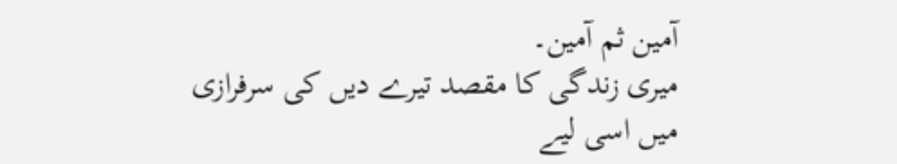آمین ثم آمین۔
میری زندگی کا مقصد تیرے دیں کی سرفرازی
میں اسی لیے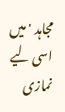مجاہد ' میں اسی لیے نمازی